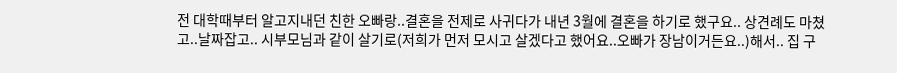전 대학때부터 알고지내던 친한 오빠랑..결혼을 전제로 사귀다가 내년 3월에 결혼을 하기로 했구요.. 상견례도 마쳤고..날짜잡고.. 시부모님과 같이 살기로(저희가 먼저 모시고 살겠다고 했어요..오빠가 장남이거든요..)해서.. 집 구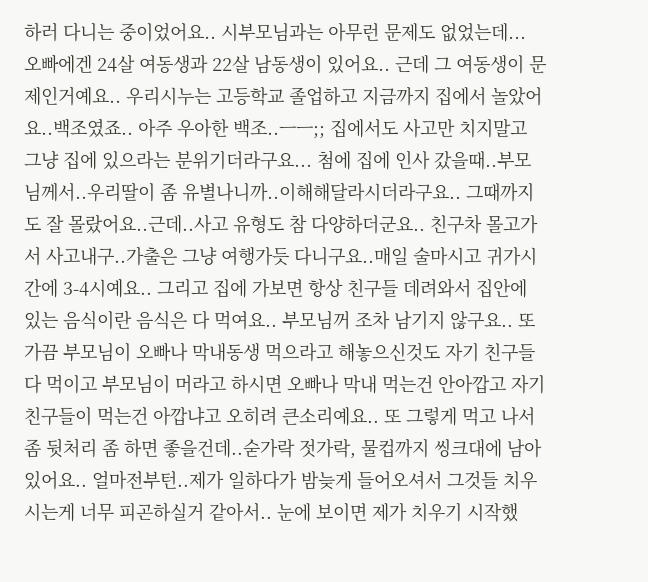하러 다니는 중이었어요.. 시부모님과는 아무런 문제도 없었는데... 오빠에겐 24살 여동생과 22살 남동생이 있어요.. 근데 그 여동생이 문제인거예요.. 우리시누는 고등학교 졸업하고 지금까지 집에서 놀았어요..백조였죠.. 아주 우아한 백조..ㅡㅡ;; 집에서도 사고만 치지말고 그냥 집에 있으라는 분위기더라구요... 첨에 집에 인사 갔을때..부모님께서..우리딸이 좀 유별나니까..이해해달라시더라구요.. 그때까지도 잘 몰랐어요..근데..사고 유형도 참 다양하더군요.. 친구차 몰고가서 사고내구..가출은 그냥 여행가듯 다니구요..매일 술마시고 귀가시간에 3-4시예요.. 그리고 집에 가보면 항상 친구들 데려와서 집안에 있는 음식이란 음식은 다 먹여요.. 부모님꺼 조차 남기지 않구요.. 또 가끔 부모님이 오빠나 막내동생 먹으라고 해놓으신것도 자기 친구들 다 먹이고 부모님이 머라고 하시면 오빠나 막내 먹는건 안아깝고 자기 친구들이 먹는건 아깝냐고 오히려 큰소리예요.. 또 그렇게 먹고 나서 좀 뒷처리 좀 하면 좋을건데..숟가락 젓가락, 물컵까지 씽크대에 남아있어요.. 얼마전부턴..제가 일하다가 밤늦게 들어오셔서 그것들 치우시는게 너무 피곤하실거 같아서.. 눈에 보이면 제가 치우기 시작했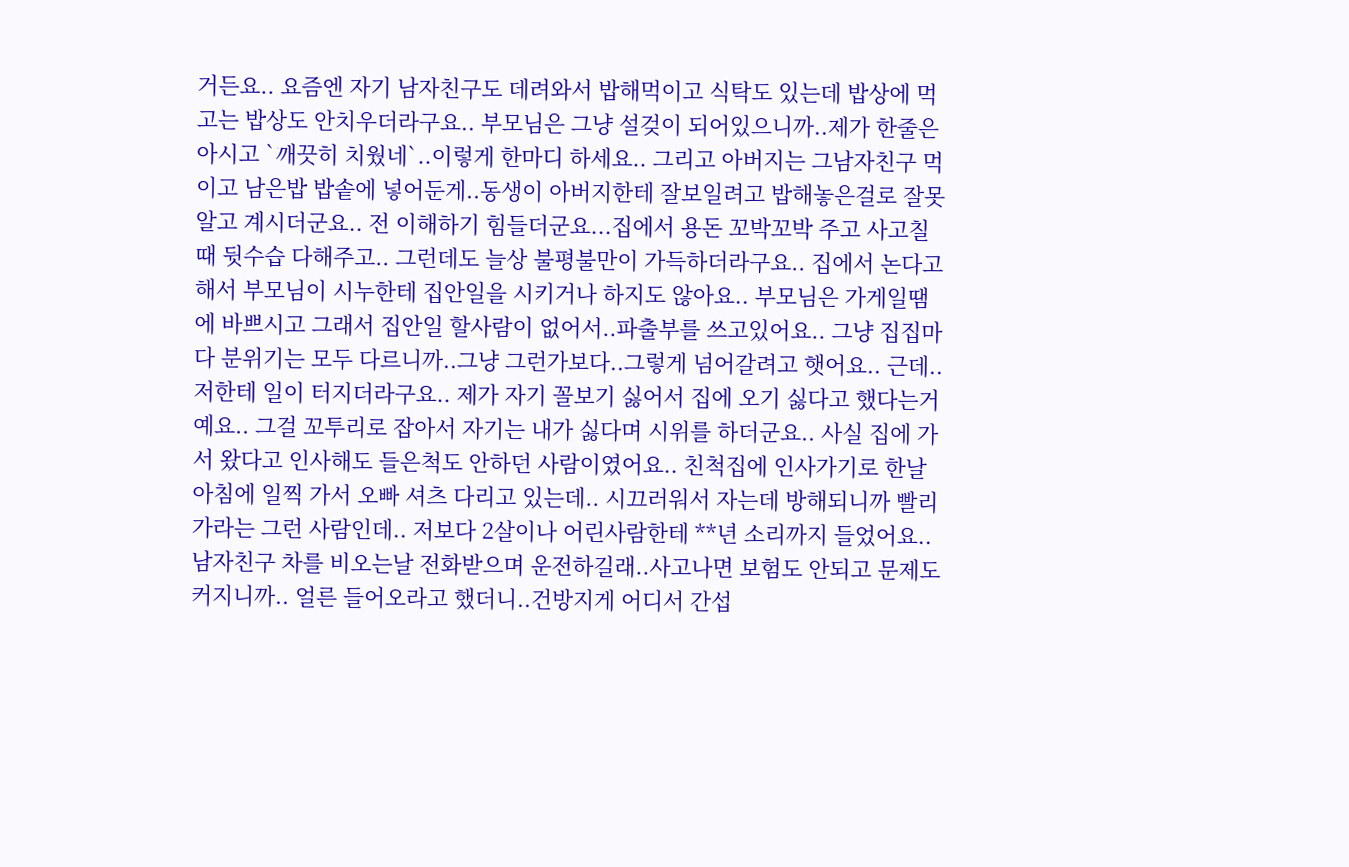거든요.. 요즘엔 자기 남자친구도 데려와서 밥해먹이고 식탁도 있는데 밥상에 먹고는 밥상도 안치우더라구요.. 부모님은 그냥 설겆이 되어있으니까..제가 한줄은 아시고 `깨끗히 치웠네`..이렇게 한마디 하세요.. 그리고 아버지는 그남자친구 먹이고 남은밥 밥솥에 넣어둔게..동생이 아버지한테 잘보일려고 밥해놓은걸로 잘못 알고 계시더군요.. 전 이해하기 힘들더군요...집에서 용돈 꼬박꼬박 주고 사고칠때 뒷수습 다해주고.. 그런데도 늘상 불평불만이 가득하더라구요.. 집에서 논다고해서 부모님이 시누한테 집안일을 시키거나 하지도 않아요.. 부모님은 가게일땜에 바쁘시고 그래서 집안일 할사람이 없어서..파출부를 쓰고있어요.. 그냥 집집마다 분위기는 모두 다르니까..그냥 그런가보다..그렇게 넘어갈려고 햇어요.. 근데..저한테 일이 터지더라구요.. 제가 자기 꼴보기 싫어서 집에 오기 싫다고 했다는거예요.. 그걸 꼬투리로 잡아서 자기는 내가 싫다며 시위를 하더군요.. 사실 집에 가서 왔다고 인사해도 들은척도 안하던 사람이였어요.. 친척집에 인사가기로 한날 아침에 일찍 가서 오빠 셔츠 다리고 있는데.. 시끄러워서 자는데 방해되니까 빨리 가라는 그런 사람인데.. 저보다 2살이나 어린사람한테 **년 소리까지 들었어요.. 남자친구 차를 비오는날 전화받으며 운전하길래..사고나면 보험도 안되고 문제도 커지니까.. 얼른 들어오라고 했더니..건방지게 어디서 간섭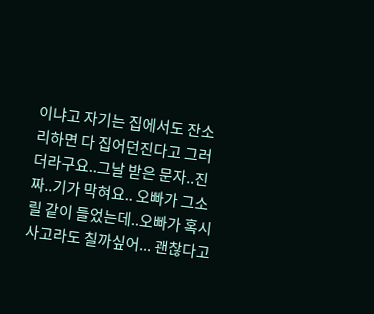이냐고 자기는 집에서도 잔소리하면 다 집어던진다고 그러더라구요..그날 받은 문자..진짜..기가 막혀요.. 오빠가 그소릴 같이 들었는데..오빠가 혹시 사고라도 칠까싶어... 괜찮다고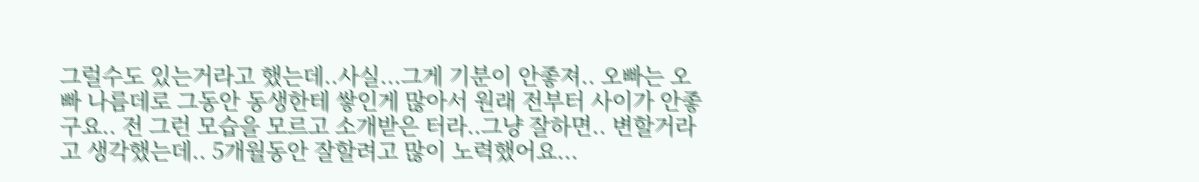그럴수도 있는거라고 했는데..사실...그게 기분이 안좋져.. 오빠는 오빠 나름데로 그동안 동생한테 쌓인게 많아서 원래 전부터 사이가 안좋구요.. 전 그런 모습을 모르고 소개받은 터라..그냥 잘하면.. 변할거라고 생각했는데.. 5개월동안 잘할려고 많이 노력했어요...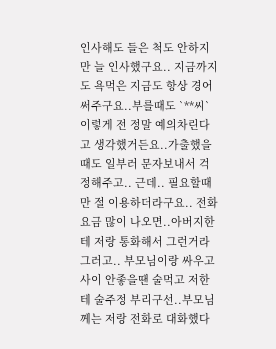인사해도 들은 척도 안하지만 늘 인사했구요.. 지금까지도 욕먹은 지금도 항상 경어써주구요..부를때도 `**씨` 이렇게 전 정말 예의차린다고 생각했거든요..가출했을때도 일부러 문자보내서 걱정해주고.. 근데.. 필요할때만 절 이용하더라구요.. 전화요금 많이 나오면..아버지한테 저랑 통화해서 그런거라 그러고.. 부모님이랑 싸우고 사이 안좋을땐 술먹고 저한테 술주정 부리구선..부모님께는 저랑 전화로 대화했다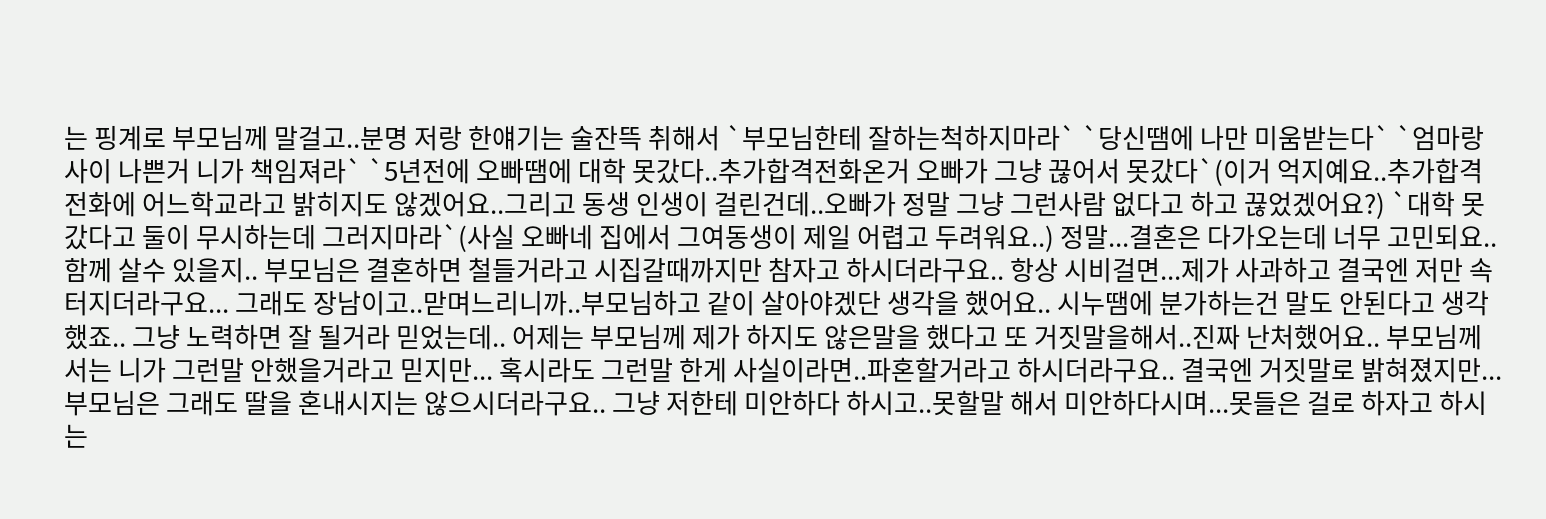는 핑계로 부모님께 말걸고..분명 저랑 한얘기는 술잔뜩 취해서 `부모님한테 잘하는척하지마라` `당신땜에 나만 미움받는다` `엄마랑 사이 나쁜거 니가 책임져라` `5년전에 오빠땜에 대학 못갔다..추가합격전화온거 오빠가 그냥 끊어서 못갔다`(이거 억지예요..추가합격전화에 어느학교라고 밝히지도 않겠어요..그리고 동생 인생이 걸린건데..오빠가 정말 그냥 그런사람 없다고 하고 끊었겠어요?) `대학 못갔다고 둘이 무시하는데 그러지마라`(사실 오빠네 집에서 그여동생이 제일 어렵고 두려워요..) 정말...결혼은 다가오는데 너무 고민되요..함께 살수 있을지.. 부모님은 결혼하면 철들거라고 시집갈때까지만 참자고 하시더라구요.. 항상 시비걸면...제가 사과하고 결국엔 저만 속터지더라구요... 그래도 장남이고..맏며느리니까..부모님하고 같이 살아야겠단 생각을 했어요.. 시누땜에 분가하는건 말도 안된다고 생각했죠.. 그냥 노력하면 잘 될거라 믿었는데.. 어제는 부모님께 제가 하지도 않은말을 했다고 또 거짓말을해서..진짜 난처했어요.. 부모님께서는 니가 그런말 안했을거라고 믿지만... 혹시라도 그런말 한게 사실이라면..파혼할거라고 하시더라구요.. 결국엔 거짓말로 밝혀졌지만...부모님은 그래도 딸을 혼내시지는 않으시더라구요.. 그냥 저한테 미안하다 하시고..못할말 해서 미안하다시며...못들은 걸로 하자고 하시는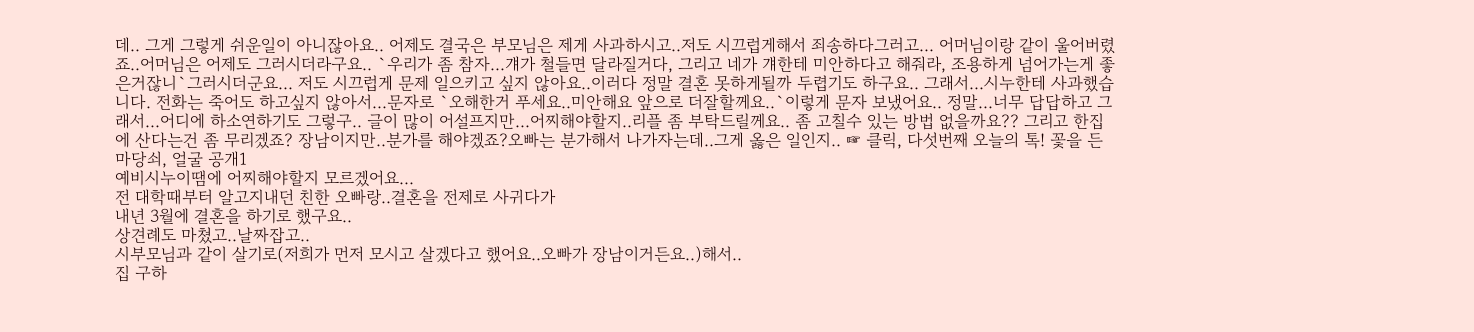데.. 그게 그렇게 쉬운일이 아니잖아요.. 어제도 결국은 부모님은 제게 사과하시고..저도 시끄럽게해서 죄송하다그러고... 어머님이랑 같이 울어버렸죠..어머님은 어제도 그러시더라구요.. `우리가 좀 참자...걔가 철들면 달라질거다, 그리고 네가 걔한테 미안하다고 해줘라, 조용하게 넘어가는게 좋은거잖니`그러시더군요... 저도 시끄럽게 문제 일으키고 싶지 않아요..이러다 정말 결혼 못하게될까 두렵기도 하구요.. 그래서...시누한테 사과했습니다. 전화는 죽어도 하고싶지 않아서...문자로 `오해한거 푸세요..미안해요 앞으로 더잘할께요..`이렇게 문자 보냈어요.. 정말...너무 답답하고 그래서...어디에 하소연하기도 그렇구.. 글이 많이 어설프지만...어찌해야할지..리플 좀 부탁드릴께요.. 좀 고칠수 있는 방법 없을까요?? 그리고 한집에 산다는건 좀 무리겠죠? 장남이지만..분가를 해야겠죠?오빠는 분가해서 나가자는데..그게 옳은 일인지.. ☞ 클릭, 다섯번째 오늘의 톡! 꽃을 든 마당쇠, 얼굴 공개1
예비시누이땜에 어찌해야할지 모르겠어요...
전 대학때부터 알고지내던 친한 오빠랑..결혼을 전제로 사귀다가
내년 3월에 결혼을 하기로 했구요..
상견례도 마쳤고..날짜잡고..
시부모님과 같이 살기로(저희가 먼저 모시고 살겠다고 했어요..오빠가 장남이거든요..)해서..
집 구하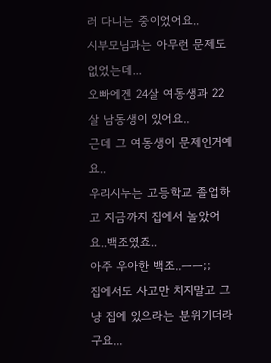러 다니는 중이었어요..
시부모님과는 아무런 문제도 없었는데...
오빠에겐 24살 여동생과 22살 남동생이 있어요..
근데 그 여동생이 문제인거예요..
우리시누는 고등학교 졸업하고 지금까지 집에서 놀았어요..백조였죠..
아주 우아한 백조..ㅡㅡ;;
집에서도 사고만 치지말고 그냥 집에 있으라는 분위기더라구요...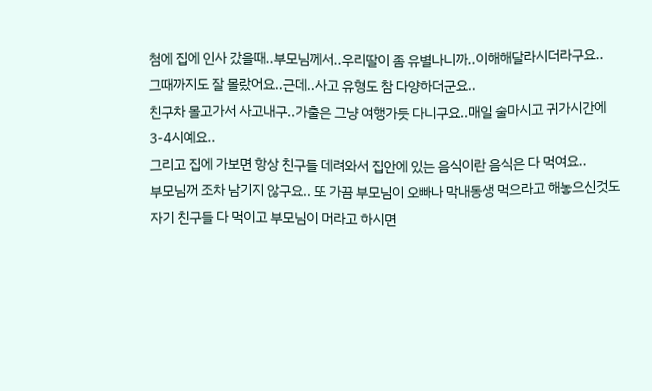첨에 집에 인사 갔을때..부모님께서..우리딸이 좀 유별나니까..이해해달라시더라구요..
그때까지도 잘 몰랐어요..근데..사고 유형도 참 다양하더군요..
친구차 몰고가서 사고내구..가출은 그냥 여행가듯 다니구요..매일 술마시고 귀가시간에 3-4시예요..
그리고 집에 가보면 항상 친구들 데려와서 집안에 있는 음식이란 음식은 다 먹여요..
부모님꺼 조차 남기지 않구요.. 또 가끔 부모님이 오빠나 막내동생 먹으라고 해놓으신것도
자기 친구들 다 먹이고 부모님이 머라고 하시면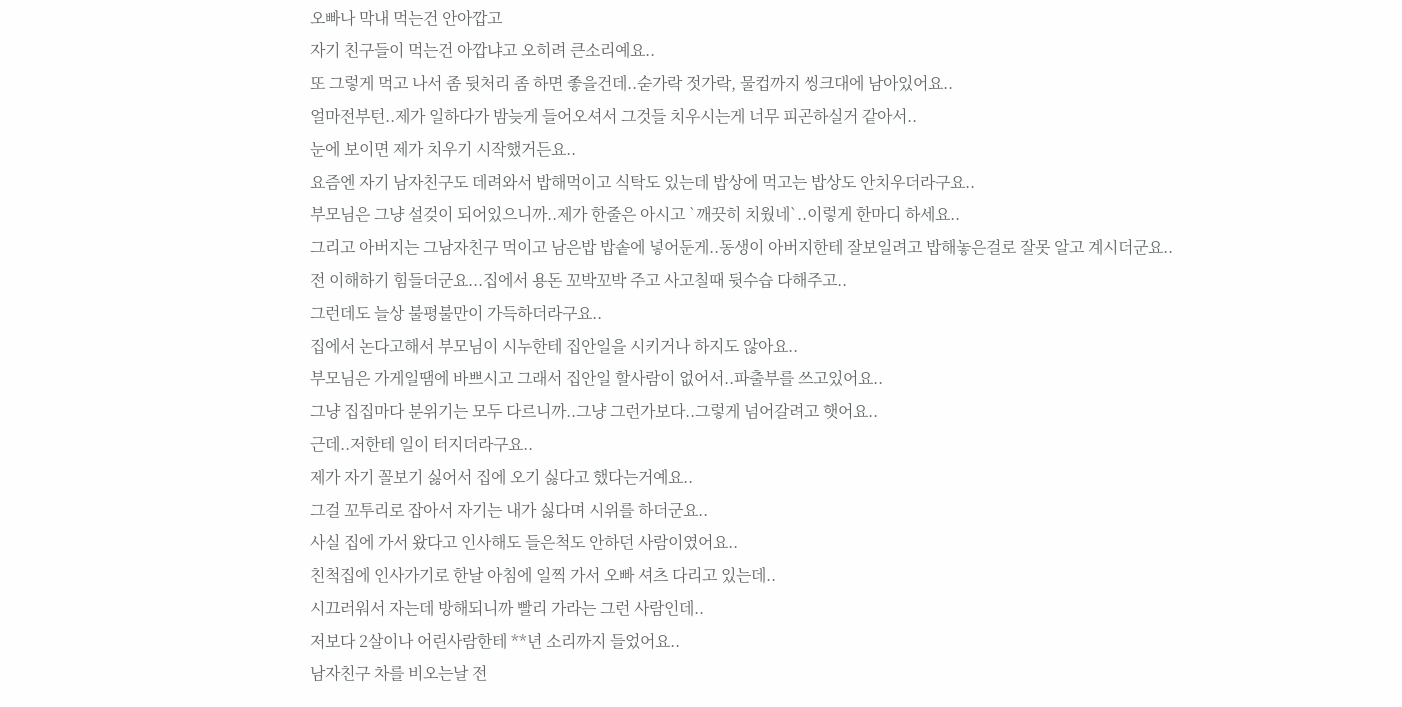오빠나 막내 먹는건 안아깝고
자기 친구들이 먹는건 아깝냐고 오히려 큰소리예요..
또 그렇게 먹고 나서 좀 뒷처리 좀 하면 좋을건데..숟가락 젓가락, 물컵까지 씽크대에 남아있어요..
얼마전부턴..제가 일하다가 밤늦게 들어오셔서 그것들 치우시는게 너무 피곤하실거 같아서..
눈에 보이면 제가 치우기 시작했거든요..
요즘엔 자기 남자친구도 데려와서 밥해먹이고 식탁도 있는데 밥상에 먹고는 밥상도 안치우더라구요..
부모님은 그냥 설겆이 되어있으니까..제가 한줄은 아시고 `깨끗히 치웠네`..이렇게 한마디 하세요..
그리고 아버지는 그남자친구 먹이고 남은밥 밥솥에 넣어둔게..동생이 아버지한테 잘보일려고 밥해놓은걸로 잘못 알고 계시더군요..
전 이해하기 힘들더군요...집에서 용돈 꼬박꼬박 주고 사고칠때 뒷수습 다해주고..
그런데도 늘상 불평불만이 가득하더라구요..
집에서 논다고해서 부모님이 시누한테 집안일을 시키거나 하지도 않아요..
부모님은 가게일땜에 바쁘시고 그래서 집안일 할사람이 없어서..파출부를 쓰고있어요..
그냥 집집마다 분위기는 모두 다르니까..그냥 그런가보다..그렇게 넘어갈려고 햇어요..
근데..저한테 일이 터지더라구요..
제가 자기 꼴보기 싫어서 집에 오기 싫다고 했다는거예요..
그걸 꼬투리로 잡아서 자기는 내가 싫다며 시위를 하더군요..
사실 집에 가서 왔다고 인사해도 들은척도 안하던 사람이였어요..
친척집에 인사가기로 한날 아침에 일찍 가서 오빠 셔츠 다리고 있는데..
시끄러워서 자는데 방해되니까 빨리 가라는 그런 사람인데..
저보다 2살이나 어린사람한테 **년 소리까지 들었어요..
남자친구 차를 비오는날 전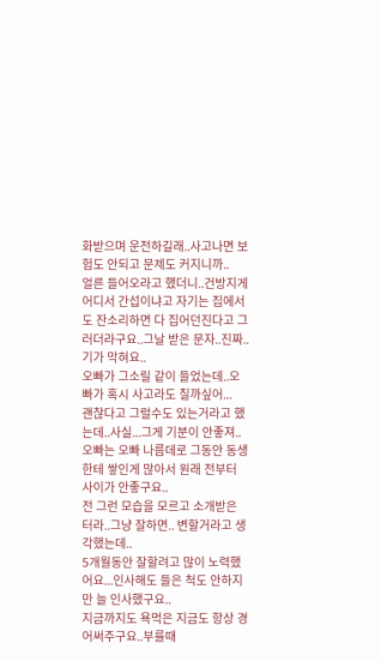화받으며 운전하길래..사고나면 보험도 안되고 문제도 커지니까..
얼른 들어오라고 했더니..건방지게 어디서 간섭이냐고 자기는 집에서도 잔소리하면 다 집어던진다고 그러더라구요..그날 받은 문자..진짜..기가 막혀요..
오빠가 그소릴 같이 들었는데..오빠가 혹시 사고라도 칠까싶어...
괜찮다고 그럴수도 있는거라고 했는데..사실...그게 기분이 안좋져..
오빠는 오빠 나름데로 그동안 동생한테 쌓인게 많아서 원래 전부터 사이가 안좋구요..
전 그런 모습을 모르고 소개받은 터라..그냥 잘하면.. 변할거라고 생각했는데..
5개월동안 잘할려고 많이 노력했어요...인사해도 들은 척도 안하지만 늘 인사했구요..
지금까지도 욕먹은 지금도 항상 경어써주구요..부를때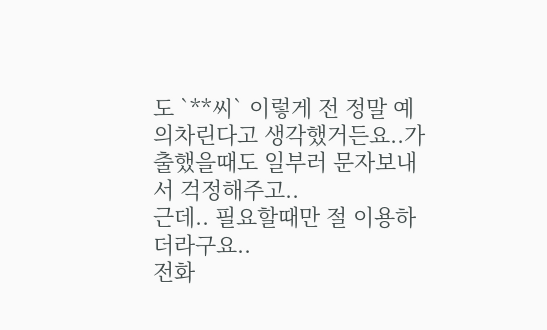도 `**씨` 이렇게 전 정말 예의차린다고 생각했거든요..가출했을때도 일부러 문자보내서 걱정해주고..
근데.. 필요할때만 절 이용하더라구요..
전화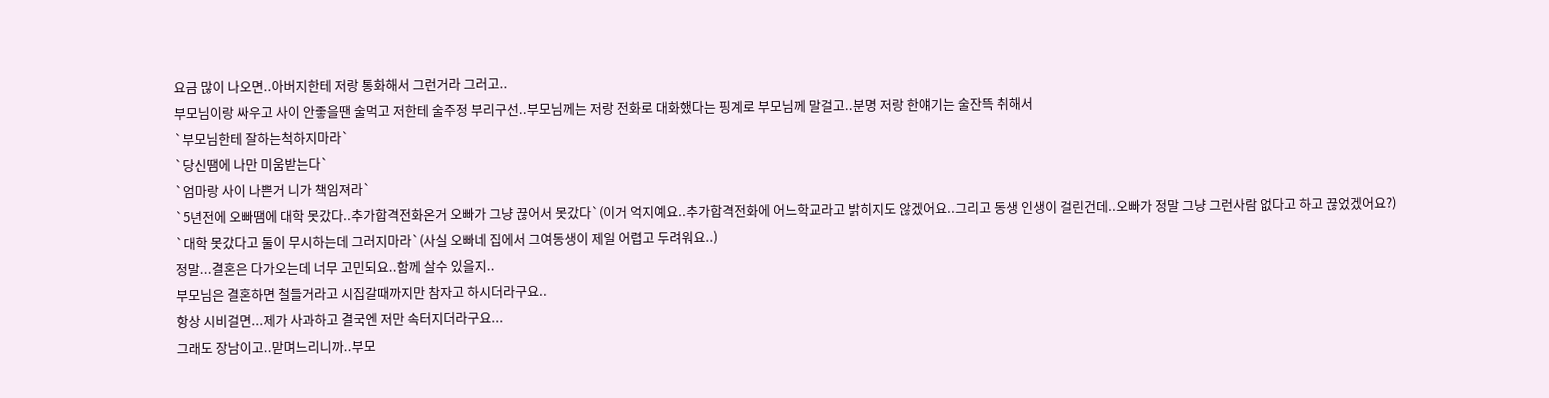요금 많이 나오면..아버지한테 저랑 통화해서 그런거라 그러고..
부모님이랑 싸우고 사이 안좋을땐 술먹고 저한테 술주정 부리구선..부모님께는 저랑 전화로 대화했다는 핑계로 부모님께 말걸고..분명 저랑 한얘기는 술잔뜩 취해서
`부모님한테 잘하는척하지마라`
`당신땜에 나만 미움받는다`
`엄마랑 사이 나쁜거 니가 책임져라`
`5년전에 오빠땜에 대학 못갔다..추가합격전화온거 오빠가 그냥 끊어서 못갔다`(이거 억지예요..추가합격전화에 어느학교라고 밝히지도 않겠어요..그리고 동생 인생이 걸린건데..오빠가 정말 그냥 그런사람 없다고 하고 끊었겠어요?)
`대학 못갔다고 둘이 무시하는데 그러지마라`(사실 오빠네 집에서 그여동생이 제일 어렵고 두려워요..)
정말...결혼은 다가오는데 너무 고민되요..함께 살수 있을지..
부모님은 결혼하면 철들거라고 시집갈때까지만 참자고 하시더라구요..
항상 시비걸면...제가 사과하고 결국엔 저만 속터지더라구요...
그래도 장남이고..맏며느리니까..부모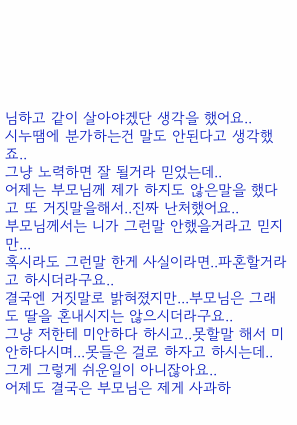님하고 같이 살아야겠단 생각을 했어요..
시누땜에 분가하는건 말도 안된다고 생각했죠..
그냥 노력하면 잘 될거라 믿었는데..
어제는 부모님께 제가 하지도 않은말을 했다고 또 거짓말을해서..진짜 난처했어요..
부모님께서는 니가 그런말 안했을거라고 믿지만...
혹시라도 그런말 한게 사실이라면..파혼할거라고 하시더라구요..
결국엔 거짓말로 밝혀졌지만...부모님은 그래도 딸을 혼내시지는 않으시더라구요..
그냥 저한테 미안하다 하시고..못할말 해서 미안하다시며...못들은 걸로 하자고 하시는데..
그게 그렇게 쉬운일이 아니잖아요..
어제도 결국은 부모님은 제게 사과하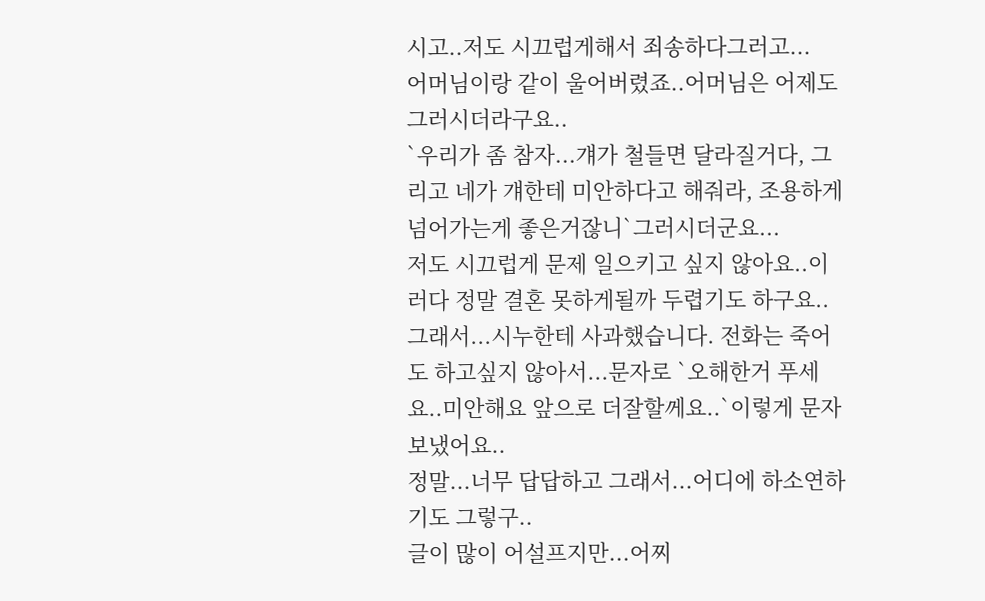시고..저도 시끄럽게해서 죄송하다그러고...
어머님이랑 같이 울어버렸죠..어머님은 어제도 그러시더라구요..
`우리가 좀 참자...걔가 철들면 달라질거다, 그리고 네가 걔한테 미안하다고 해줘라, 조용하게 넘어가는게 좋은거잖니`그러시더군요...
저도 시끄럽게 문제 일으키고 싶지 않아요..이러다 정말 결혼 못하게될까 두렵기도 하구요..
그래서...시누한테 사과했습니다. 전화는 죽어도 하고싶지 않아서...문자로 `오해한거 푸세요..미안해요 앞으로 더잘할께요..`이렇게 문자 보냈어요..
정말...너무 답답하고 그래서...어디에 하소연하기도 그렇구..
글이 많이 어설프지만...어찌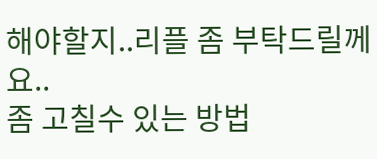해야할지..리플 좀 부탁드릴께요..
좀 고칠수 있는 방법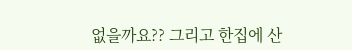없을까요?? 그리고 한집에 산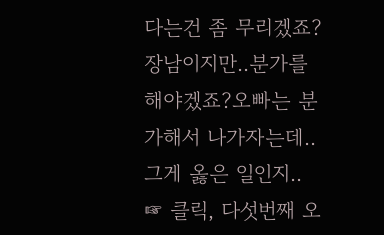다는건 좀 무리겠죠?
장남이지만..분가를 해야겠죠?오빠는 분가해서 나가자는데..그게 옳은 일인지..
☞ 클릭, 다섯번째 오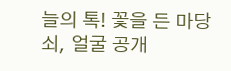늘의 톡! 꽃을 든 마당쇠, 얼굴 공개